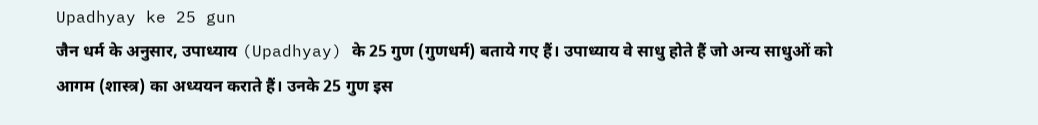Upadhyay ke 25 gun
जैन धर्म के अनुसार, उपाध्याय (Upadhyay) के 25 गुण (गुणधर्म) बताये गए हैं। उपाध्याय वे साधु होते हैं जो अन्य साधुओं को आगम (शास्त्र) का अध्ययन कराते हैं। उनके 25 गुण इस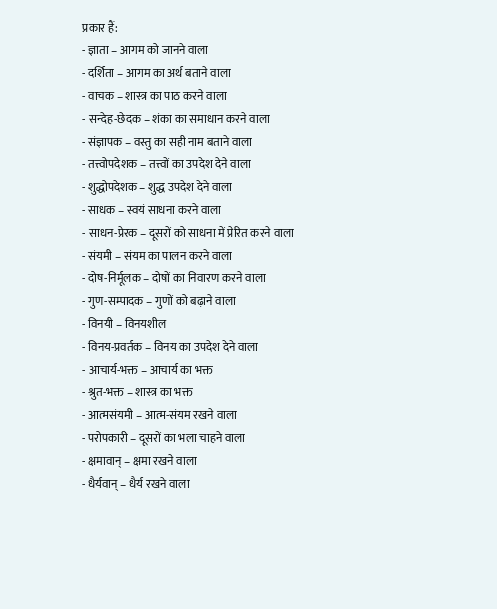प्रकार हैं:
- ज्ञाता – आगम को जानने वाला
- दर्शिता – आगम का अर्थ बताने वाला
- वाचक – शास्त्र का पाठ करने वाला
- सन्देह-छेदक – शंका का समाधान करने वाला
- संज्ञापक – वस्तु का सही नाम बताने वाला
- तत्त्वोपदेशक – तत्त्वों का उपदेश देने वाला
- शुद्धोपदेशक – शुद्ध उपदेश देने वाला
- साधक – स्वयं साधना करने वाला
- साधन-प्रेरक – दूसरों को साधना में प्रेरित करने वाला
- संयमी – संयम का पालन करने वाला
- दोष-निर्मूलक – दोषों का निवारण करने वाला
- गुण-सम्पादक – गुणों को बढ़ाने वाला
- विनयी – विनयशील
- विनय-प्रवर्तक – विनय का उपदेश देने वाला
- आचार्य-भक्त – आचार्य का भक्त
- श्रुत-भक्त – शास्त्र का भक्त
- आत्मसंयमी – आत्म-संयम रखने वाला
- परोपकारी – दूसरों का भला चाहने वाला
- क्षमावान् – क्षमा रखने वाला
- धैर्यवान् – धैर्य रखने वाला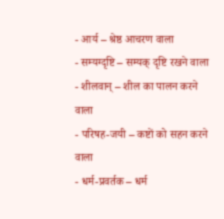- आर्य – श्रेष्ठ आचरण वाला
- सम्यग्दृष्टि – सम्यक् दृष्टि रखने वाला
- शीलवान् – शील का पालन करने वाला
- परिषह-जयी – कष्टों को सहन करने वाला
- धर्म-प्रवर्तक – धर्म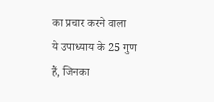का प्रचार करने वाला
ये उपाध्याय के 25 गुण हैं, जिनका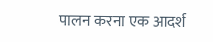पालन करना एक आदर्श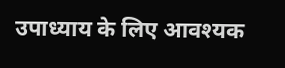उपाध्याय के लिए आवश्यक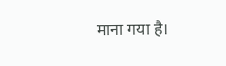माना गया है।